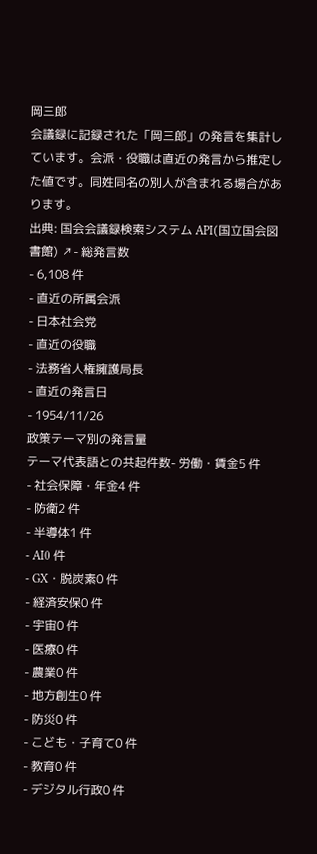岡三郎
会議録に記録された「岡三郎」の発言を集計しています。会派・役職は直近の発言から推定した値です。同姓同名の別人が含まれる場合があります。
出典: 国会会議録検索システム API(国立国会図書館) ↗- 総発言数
- 6,108 件
- 直近の所属会派
- 日本社会党
- 直近の役職
- 法務省人権擁護局長
- 直近の発言日
- 1954/11/26
政策テーマ別の発言量
テーマ代表語との共起件数- 労働・賃金5 件
- 社会保障・年金4 件
- 防衛2 件
- 半導体1 件
- AI0 件
- GX・脱炭素0 件
- 経済安保0 件
- 宇宙0 件
- 医療0 件
- 農業0 件
- 地方創生0 件
- 防災0 件
- こども・子育て0 件
- 教育0 件
- デジタル行政0 件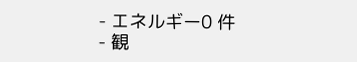- エネルギー0 件
- 観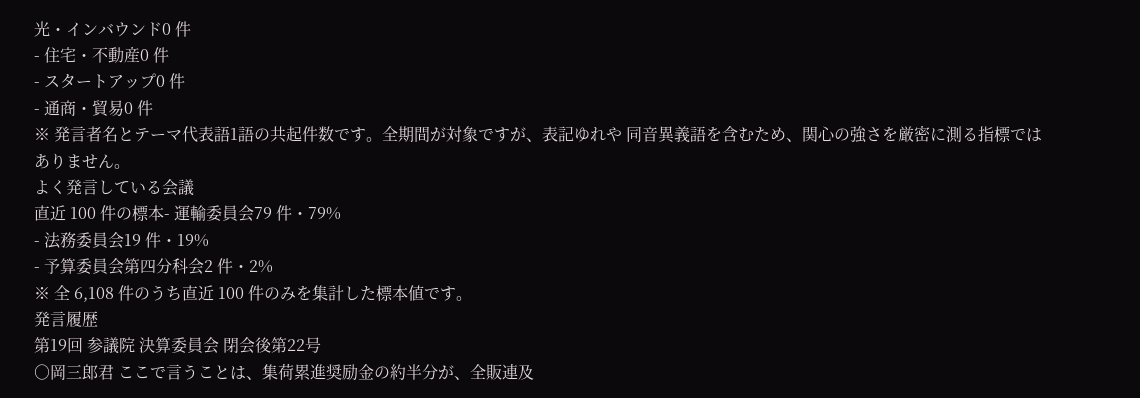光・インバウンド0 件
- 住宅・不動産0 件
- スタートアップ0 件
- 通商・貿易0 件
※ 発言者名とテーマ代表語1語の共起件数です。全期間が対象ですが、表記ゆれや 同音異義語を含むため、関心の強さを厳密に測る指標ではありません。
よく発言している会議
直近 100 件の標本- 運輸委員会79 件・79%
- 法務委員会19 件・19%
- 予算委員会第四分科会2 件・2%
※ 全 6,108 件のうち直近 100 件のみを集計した標本値です。
発言履歴
第19回 参議院 決算委員会 閉会後第22号
○岡三郎君 ここで言うことは、集荷累進奨励金の約半分が、全販連及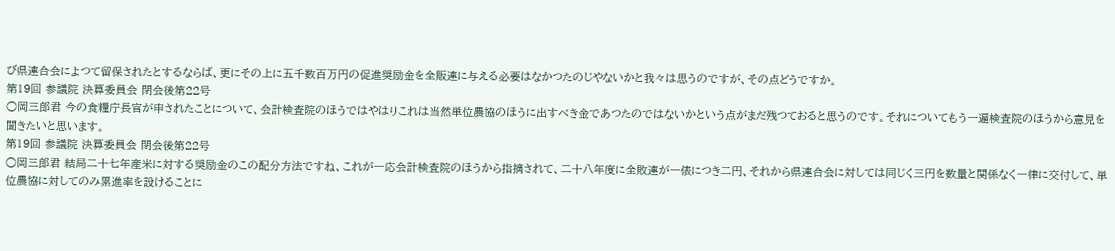び県連合会によつて留保されたとするならば、更にその上に五千数百万円の促進奨励金を全販連に与える必要はなかつたのじやないかと我々は思うのですが、その点どうですか。
第19回 参議院 決算委員会 閉会後第22号
○岡三郎君 今の食糧庁長官が申されたことについて、会計検査院のほうではやはりこれは当然単位農協のほうに出すべき金であつたのではないかという点がまだ残つておると思うのです。それについてもう一遍検査院のほうから意見を聞きたいと思います。
第19回 参議院 決算委員会 閉会後第22号
○岡三郎君 結局二十七年産米に対する奨励金のこの配分方法ですね、これが一応会計検査院のほうから指摘されて、二十八年度に全敗連が一俵につき二円、それから県連合会に対しては同じく三円を数量と関係なく一律に交付して、単位農協に対してのみ累進率を設けることに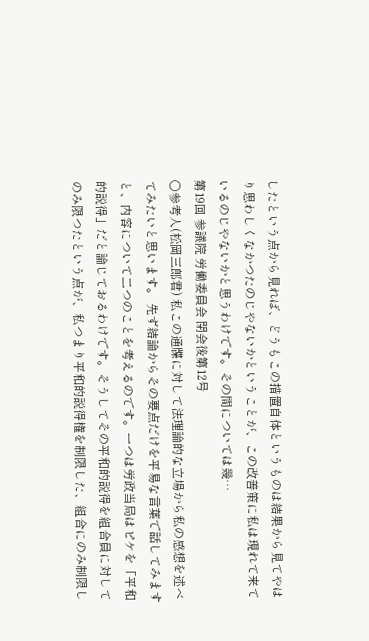したという点から見れば、どうもこの措置自体というものは結果から見てやはり思わしくなかつたのじやないかということが、この改善策に私は現れて来ているのじやないかと思うわけです。その間については幾…
第19回 参議院 労働委員会 閉会後第12号
○参考人(松岡三郎君) 私この通牒に対して法理論的な立場から私の感想を述べてみたいと思います。 先ず結論からその要点だけを平易な言葉で話してみますと、内容について二つのことを考えるのです。一つは労政当局はピケを「平和的説得」だと論じておるわけです。そうしてその平和的説得を組合員に対してのみ限つたという点が、私つまり平和的説得権を制限した、組合にのみ制限し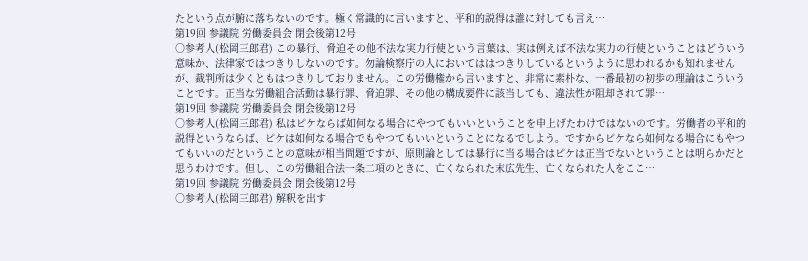たという点が腑に落ちないのです。極く常識的に言いますと、平和的説得は誰に対しても言え…
第19回 参議院 労働委員会 閉会後第12号
○参考人(松岡三郎君) この暴行、脅迫その他不法な実力行使という言葉は、実は例えば不法な実力の行使ということはどういう意味か、法律家ではつきりしないのです。勿論検察庁の人においてははつきりしているというように思われるかも知れませんが、裁判所は少くともはつきりしておりません。この労働権から言いますと、非常に素朴な、一番最初の初歩の理論はこういうことです。正当な労働組合活動は暴行罪、脅迫罪、その他の構成要件に該当しても、違法性が阻却されて罪…
第19回 参議院 労働委員会 閉会後第12号
○参考人(松岡三郎君) 私はピケならば如何なる場合にやつてもいいということを申上げたわけではないのです。労働者の平和的説得というならば、ピケは如何なる場合でもやつてもいいということになるでしよう。ですからピケなら如何なる場合にもやつてもいいのだということの意味が相当問題ですが、原則論としては暴行に当る場合はピケは正当でないということは明らかだと思うわけです。但し、この労働組合法一条二項のときに、亡くなられた末広先生、亡くなられた人をここ…
第19回 参議院 労働委員会 閉会後第12号
○参考人(松岡三郎君) 解釈を出す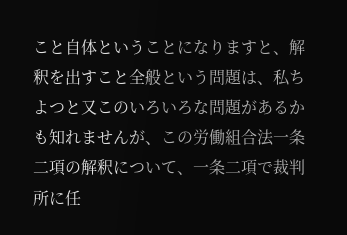こと自体ということになりますと、解釈を出すこと全般という問題は、私ちよつと又このいろいろな問題があるかも知れませんが、この労働組合法一条二項の解釈について、一条二項で裁判所に任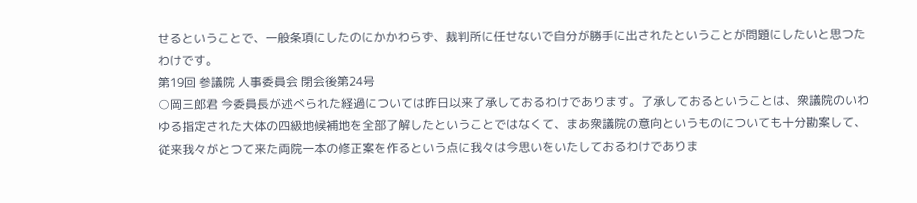せるということで、一般条項にしたのにかかわらず、裁判所に任せないで自分が勝手に出されたということが問題にしたいと思つたわけです。
第19回 参議院 人事委員会 閉会後第24号
○岡三郎君 今委員長が述べられた経過については昨日以来了承しておるわけであります。了承しておるということは、衆議院のいわゆる指定された大体の四級地候補地を全部了解したということではなくて、まあ衆議院の意向というものについても十分勘案して、従来我々がとつて来た両院一本の修正案を作るという点に我々は今思いをいたしておるわけでありま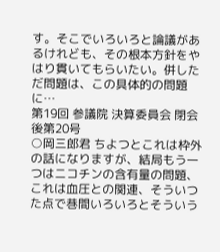す。そこでいろいろと論議があるけれども、その根本方針をやはり貫いてもらいたい。併しただ問題は、この具体的の問題に…
第19回 参議院 決算委員会 閉会後第20号
○岡三郎君 ちよつとこれは枠外の話になりますが、結局もう一つはニコチンの含有量の問題、これは血圧との関連、そういつた点で巷間いろいろとそういう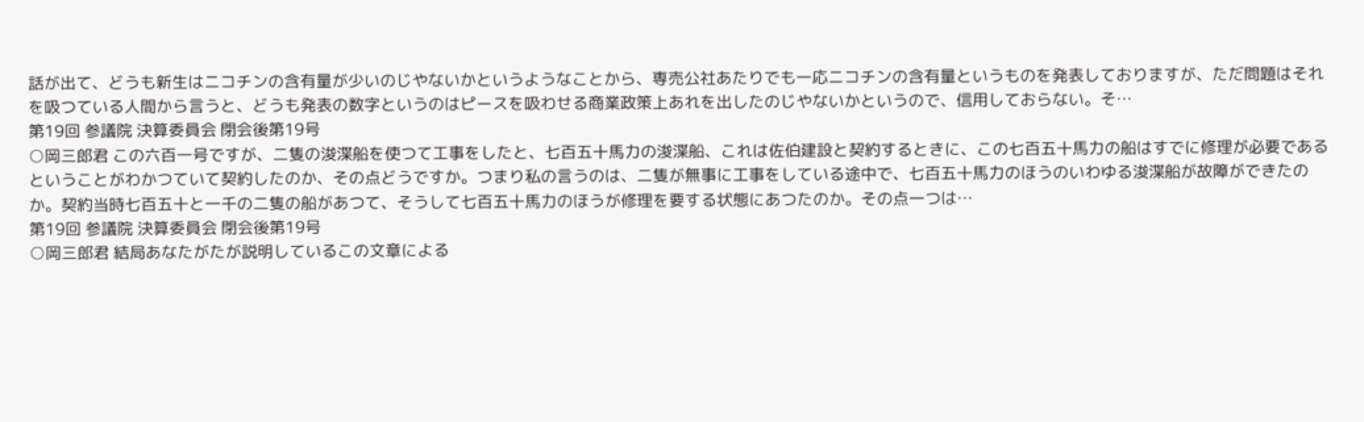話が出て、どうも新生はニコチンの含有量が少いのじやないかというようなことから、専売公社あたりでも一応ニコチンの含有量というものを発表しておりますが、ただ問題はそれを吸つている人間から言うと、どうも発表の数字というのはピースを吸わせる商業政策上あれを出したのじやないかというので、信用しておらない。そ…
第19回 参議院 決算委員会 閉会後第19号
○岡三郎君 この六百一号ですが、二隻の浚渫船を使つて工事をしたと、七百五十馬力の浚渫船、これは佐伯建設と契約するときに、この七百五十馬力の船はすでに修理が必要であるということがわかつていて契約したのか、その点どうですか。つまり私の言うのは、二隻が無事に工事をしている途中で、七百五十馬力のほうのいわゆる浚渫船が故障ができたのか。契約当時七百五十と一千の二隻の船があつて、そうして七百五十馬力のほうが修理を要する状態にあつたのか。その点一つは…
第19回 参議院 決算委員会 閉会後第19号
○岡三郎君 結局あなたがたが説明しているこの文章による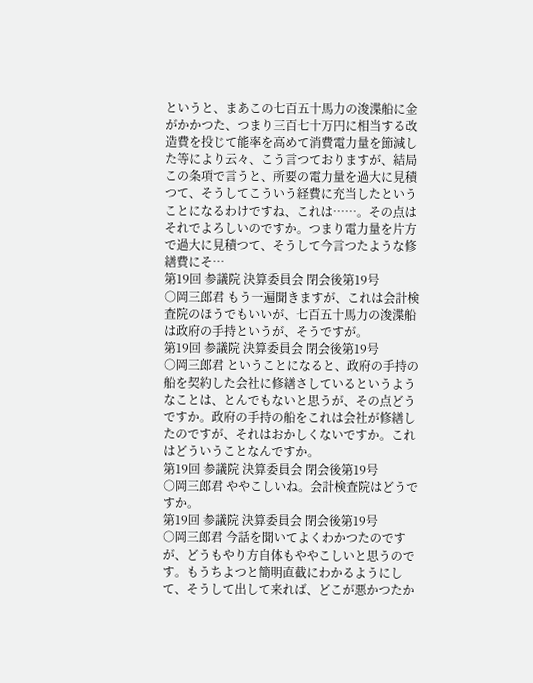というと、まあこの七百五十馬力の浚渫船に金がかかつた、つまり三百七十万円に相当する改造費を投じて能率を高めて消費電力量を節減した等により云々、こう言つておりますが、結局この条項で言うと、所要の電力量を過大に見積つて、そうしてこういう経費に充当したということになるわけですね、これは……。その点はそれでよろしいのですか。つまり電力量を片方で過大に見積つて、そうして今言つたような修繕費にそ…
第19回 参議院 決算委員会 閉会後第19号
○岡三郎君 もう一遍聞きますが、これは会計検査院のほうでもいいが、七百五十馬力の浚渫船は政府の手持というが、そうですが。
第19回 参議院 決算委員会 閉会後第19号
○岡三郎君 ということになると、政府の手持の船を契約した会社に修繕さしているというようなことは、とんでもないと思うが、その点どうですか。政府の手持の船をこれは会社が修繕したのですが、それはおかしくないですか。これはどういうことなんですか。
第19回 参議院 決算委員会 閉会後第19号
○岡三郎君 ややこしいね。会計検査院はどうですか。
第19回 参議院 決算委員会 閉会後第19号
○岡三郎君 今話を聞いてよくわかつたのですが、どうもやり方自体もややこしいと思うのです。もうちよつと簡明直截にわかるようにして、そうして出して来れば、どこが悪かつたか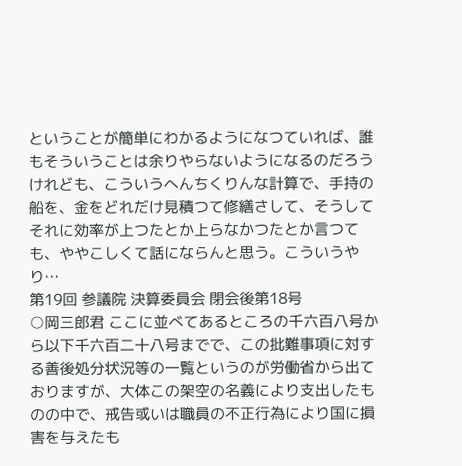ということが簡単にわかるようになつていれば、誰もそういうことは余りやらないようになるのだろうけれども、こういうへんちくりんな計算で、手持の船を、金をどれだけ見積つて修繕さして、そうしてそれに効率が上つたとか上らなかつたとか言つても、ややこしくて話にならんと思う。こういうやり…
第19回 参議院 決算委員会 閉会後第18号
○岡三郎君 ここに並べてあるところの千六百八号から以下千六百二十八号までで、この批難事項に対する善後処分状況等の一覧というのが労働省から出ておりますが、大体この架空の名義により支出したものの中で、戒告或いは職員の不正行為により国に損害を与えたも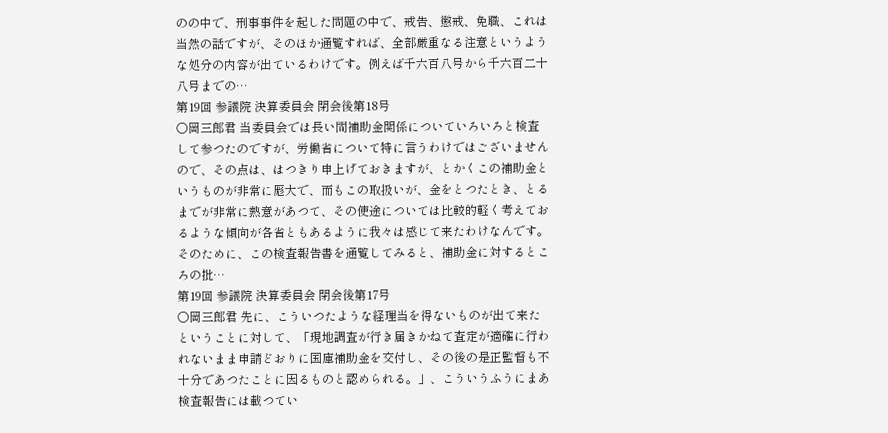のの中で、刑事事件を起した問題の中で、戒告、懲戒、免職、これは当然の話ですが、そのほか通覧すれば、全部厳重なる注意というような処分の内容が出ているわけです。例えば千六百八号から千六百二十八号までの…
第19回 参議院 決算委員会 閉会後第18号
○岡三郎君 当委員会では長い間補助金関係についていろいろと検査して参つたのですが、労働省について特に言うわけではございませんので、その点は、はつきり申上げておきますが、とかくこの補助金というものが非常に厖大で、而もこの取扱いが、金をとつたとき、とるまでが非常に熱意があつて、その使途については比較的軽く考えておるような傾向が各省ともあるように我々は感じて来たわけなんです。そのために、この検査報告書を通覧してみると、補助金に対するところの批…
第19回 参議院 決算委員会 閉会後第17号
○岡三郎君 先に、こういつたような経理当を得ないものが出て来たということに対して、「現地調査が行き届きかねて査定が適確に行われないまま申請どおりに国庫補助金を交付し、その後の是正監督も不十分であつたことに因るものと認められる。」、こういうふうにまあ検査報告には載つてい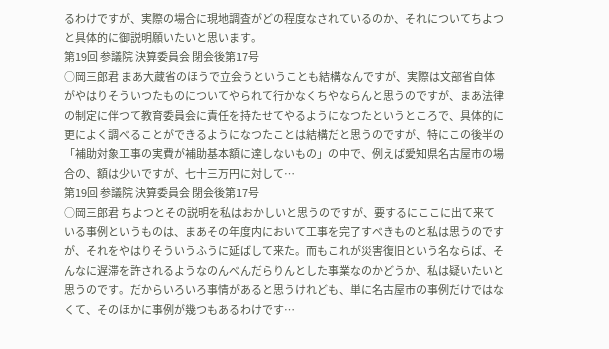るわけですが、実際の場合に現地調査がどの程度なされているのか、それについてちよつと具体的に御説明願いたいと思います。
第19回 参議院 決算委員会 閉会後第17号
○岡三郎君 まあ大蔵省のほうで立会うということも結構なんですが、実際は文部省自体がやはりそういつたものについてやられて行かなくちやならんと思うのですが、まあ法律の制定に伴つて教育委員会に責任を持たせてやるようになつたというところで、具体的に更によく調べることができるようになつたことは結構だと思うのですが、特にこの後半の「補助対象工事の実費が補助基本額に達しないもの」の中で、例えば愛知県名古屋市の場合の、額は少いですが、七十三万円に対して…
第19回 参議院 決算委員会 閉会後第17号
○岡三郎君 ちよつとその説明を私はおかしいと思うのですが、要するにここに出て来ている事例というものは、まあその年度内において工事を完了すべきものと私は思うのですが、それをやはりそういうふうに延ばして来た。而もこれが災害復旧という名ならば、そんなに遅滞を許されるようなのんべんだらりんとした事業なのかどうか、私は疑いたいと思うのです。だからいろいろ事情があると思うけれども、単に名古屋市の事例だけではなくて、そのほかに事例が幾つもあるわけです…